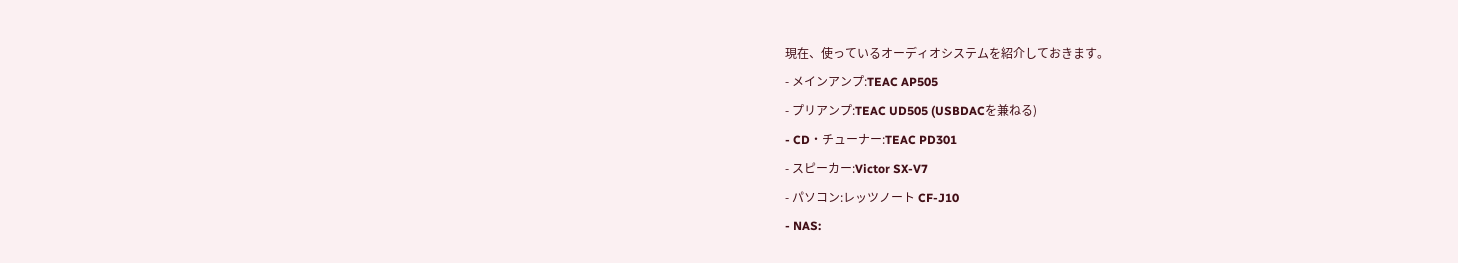現在、使っているオーディオシステムを紹介しておきます。
- メインアンプ:TEAC AP505
- プリアンプ:TEAC UD505 (USBDACを兼ねる)
- CD・チューナー:TEAC PD301
- スピーカー:Victor SX-V7
- パソコン:レッツノート CF-J10
- NAS: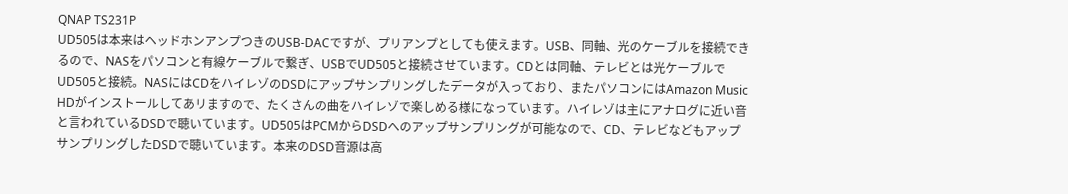QNAP TS231P
UD505は本来はヘッドホンアンプつきのUSB-DACですが、プリアンプとしても使えます。USB、同軸、光のケーブルを接続できるので、NASをパソコンと有線ケーブルで繋ぎ、USBでUD505と接続させています。CDとは同軸、テレビとは光ケーブルでUD505と接続。NASにはCDをハイレゾのDSDにアップサンプリングしたデータが入っており、またパソコンにはAmazon Music HDがインストールしてあリますので、たくさんの曲をハイレゾで楽しめる様になっています。ハイレゾは主にアナログに近い音と言われているDSDで聴いています。UD505はPCMからDSDへのアップサンプリングが可能なので、CD、テレビなどもアップサンプリングしたDSDで聴いています。本来のDSD音源は高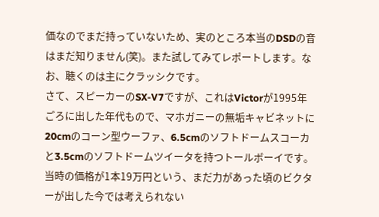価なのでまだ持っていないため、実のところ本当のDSDの音はまだ知りません(笑)。また試してみてレポートします。なお、聴くのは主にクラッシクです。
さて、スピーカーのSX-V7ですが、これはVictorが1995年ごろに出した年代もので、マホガニーの無垢キャビネットに20cmのコーン型ウーファ、6.5cmのソフトドームスコーカと3.5cmのソフトドームツイータを持つトールボーイです。当時の価格が1本19万円という、まだ力があった頃のビクターが出した今では考えられない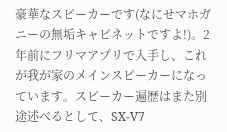豪華なスピーカーです(なにせマホガニーの無垢キャビネットですよ!)。2年前にフリマアプリで入手し、これが我が家のメインスピーカーになっています。スピーカー遍歴はまた別途述べるとして、SX-V7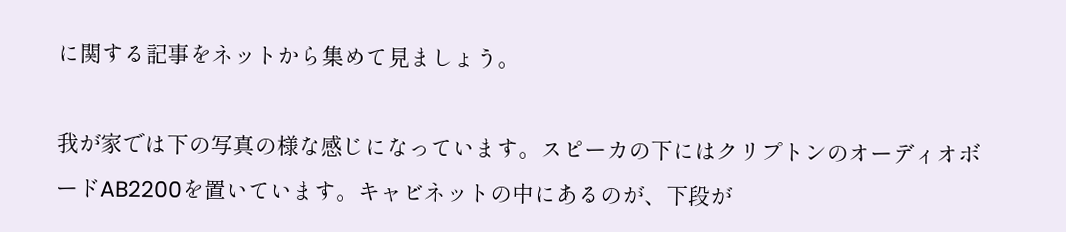に関する記事をネットから集めて見ましょう。

我が家では下の写真の様な感じになっています。スピーカの下にはクリプトンのオーディオボードAB2200を置いています。キャビネットの中にあるのが、下段が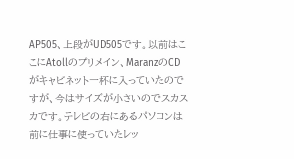AP505、上段がUD505です。以前はここにAtollのプリメイン、MaranzのCDがキャビネット一杯に入っていたのですが、今はサイズが小さいのでスカスカです。テレビの右にあるパソコンは前に仕事に使っていたレッ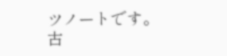ツノートです。古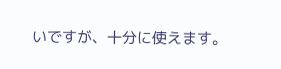いですが、十分に使えます。